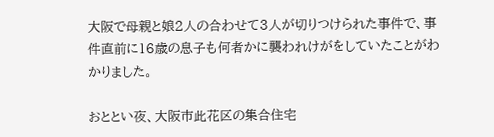大阪で母親と娘2人の合わせて3人が切りつけられた事件で、事件直前に16歳の息子も何者かに襲われけがをしていたことがわかりました。

おととい夜、大阪市此花区の集合住宅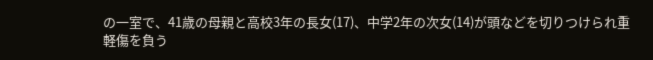の一室で、41歳の母親と高校3年の長女(17)、中学2年の次女(14)が頭などを切りつけられ重軽傷を負う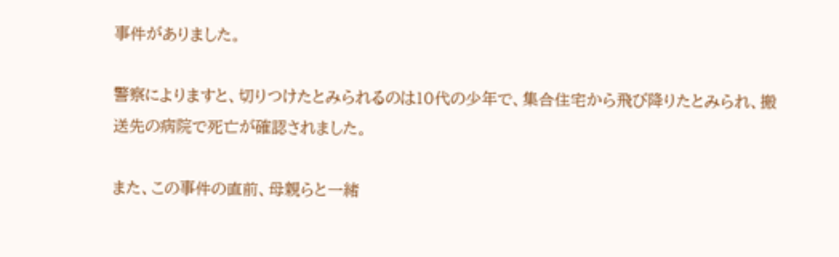事件がありました。

警察によりますと、切りつけたとみられるのは10代の少年で、集合住宅から飛び降りたとみられ、搬送先の病院で死亡が確認されました。

また、この事件の直前、母親らと一緒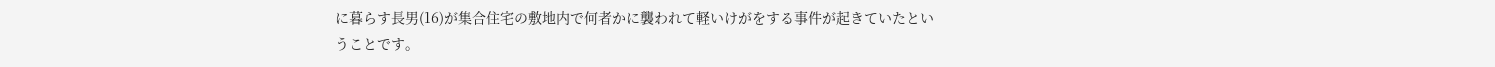に暮らす長男(16)が集合住宅の敷地内で何者かに襲われて軽いけがをする事件が起きていたということです。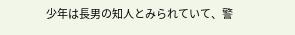少年は長男の知人とみられていて、警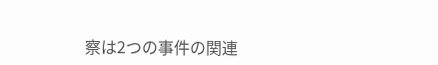察は2つの事件の関連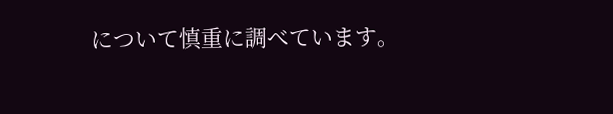について慎重に調べています。